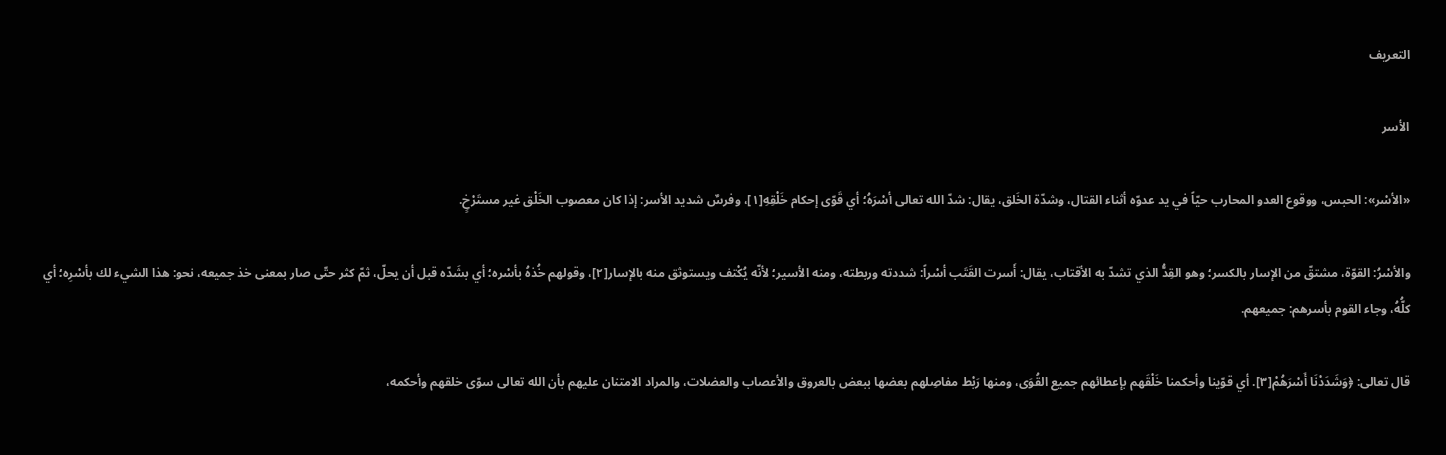التعريف

الأسر

«الأسْر»: الحبس، ووقوع العدو المحارب حيّاً في يد عدوّه أثناء القتال، وشدّة الخَلق، يقال: شدّ الله تعالى أسْرَهُ؛ أي قَوّى إحكام خَلْقِهِ[١]، وفرسٌ شديد الأسر: إذا كان معصوب الخَلْق غير مستَرْخٍ.

والأسْرُ: القوّة، مشتقّ من الإسار بالكسر؛ وهو القِدُّ الذي تشدّ به الأقتاب، يقال: أَسرت القَتَب أسْراً: شددته وربطته، ومنه الأسير؛ لأنّه يُكْتف ويستوثق منه بالإسار[٢]، وقولهم خُذهُ بأسْره؛ أي بشَدّه قبل أن يحلّ، ثمّ كثر حتّى صار بمعنى خذ جميعه، نحو: هذا الشيء لك بأسْرِه؛ أي كلُّهُ، وجاء القوم بأسرهم: جميعهم.

قال تعالى: ﴿وَشَدَدْنَا أَسْرَهُمْ[٣]. أي قوّينا وأحكمنا خَلْقَهم بإعطائهم جميع القُوَى، ومنها رَبْط مفاصِلهم بعضها ببعض بالعروق والأعصاب والعضلات، والمراد الامتنان عليهم بأن الله تعالى سوّى خلقهم وأحكمه،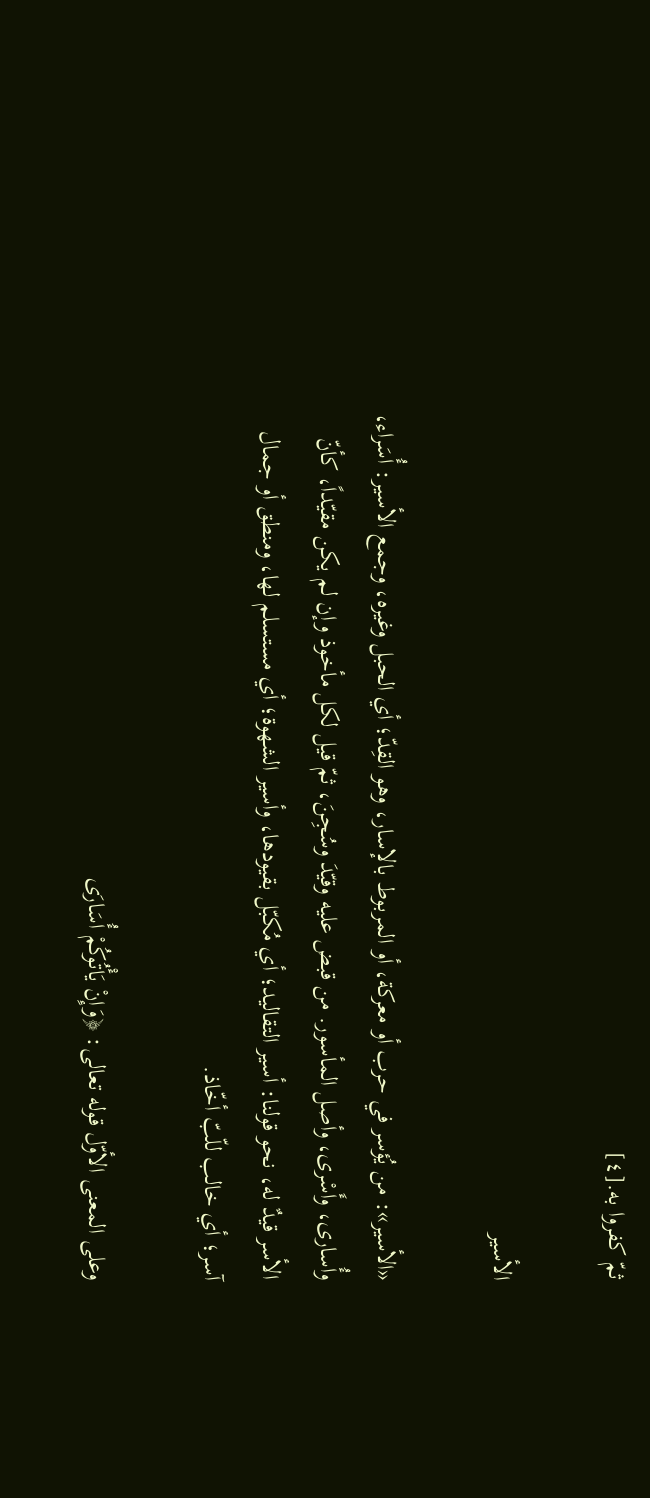ثمّ كفروا به.[٤]

الأسير

«الأسير»: من يُؤسر في حرب أو معركة، أو المربوط بالإسار، وهو القِدّ؛ أي الحبل وغيره، وجمع الأسير: أُسَراء، وأُسارى، وأَسْرى، وأصل المأسور. من قبض عليه وقيّدَ وسُجِنَ، ثمّ قيل لكل مأخوذ وإن لم يكن مقيّداً، كأنّ الأسر قيدٌ له، نحو قولنا: أسير التقاليد؛ أي مُكبّل بقيودها، وأسير الشهوة؛ أي مستسلم لها، ومنطق أو جمال آسر؛ أي خالب للّبّ أخّاذ.

وعلى المعنى الأوّل قوله تعالى: ﴿وَإِنْ يَأْتُوكُمْ أُسَارَى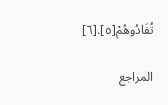تُفَادُوهُمْ[٥].[٦]

المراجع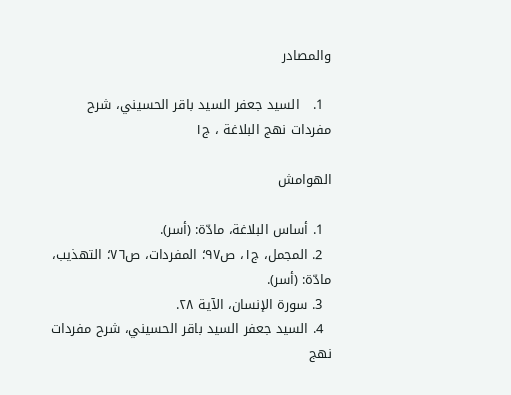والمصادر

  1.   السيد جعفر السيد باقر الحسيني، شرح مفردات نهج البلاغة ، ج۱

الهوامش

  1. أساس البلاغة، مادّة: (أسر).
  2. المجمل، ج١، ص٩٧؛ المفردات، ص٧٦؛ التهذيب، مادّة: (أسر).
  3. سورة الإنسان، الآية ٢٨.
  4. السيد جعفر السيد باقر الحسيني، شرح مفردات نهج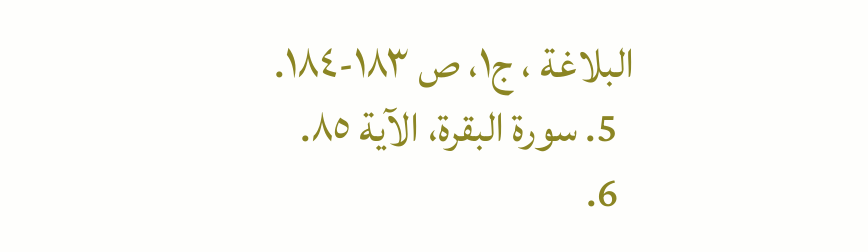البلاغة ، ج۱، ص ١٨٣-١٨٤.
  5. سورة البقرة، الآية ٨٥.
  6.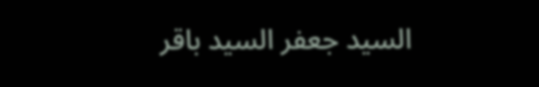السيد جعفر السيد باقر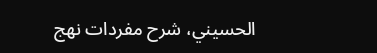الحسيني، شرح مفردات نهج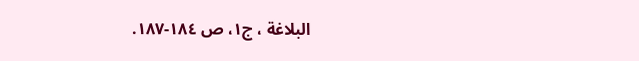البلاغة ، ج۱، ص ١٨٤-١٨٧.